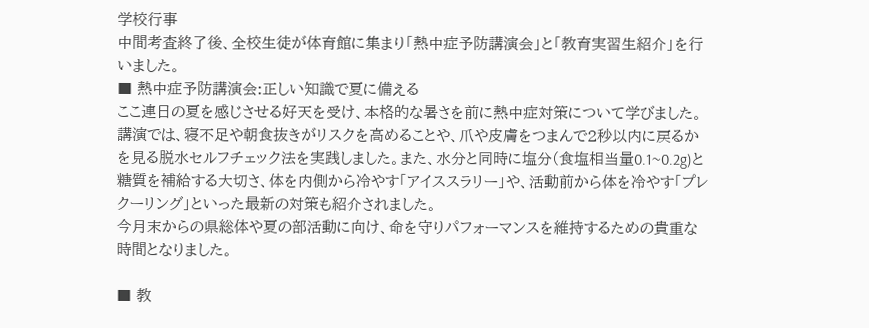学校行事
中間考査終了後、全校生徒が体育館に集まり「熱中症予防講演会」と「教育実習生紹介」を行いました。
■ 熱中症予防講演会:正しい知識で夏に備える
ここ連日の夏を感じさせる好天を受け、本格的な暑さを前に熱中症対策について学びました。
講演では、寝不足や朝食抜きがリスクを高めることや、爪や皮膚をつまんで2秒以内に戻るかを見る脱水セルフチェック法を実践しました。また、水分と同時に塩分(食塩相当量0.1~0.2g)と糖質を補給する大切さ、体を内側から冷やす「アイススラリー」や、活動前から体を冷やす「プレクーリング」といった最新の対策も紹介されました。
今月末からの県総体や夏の部活動に向け、命を守りパフォーマンスを維持するための貴重な時間となりました。

■ 教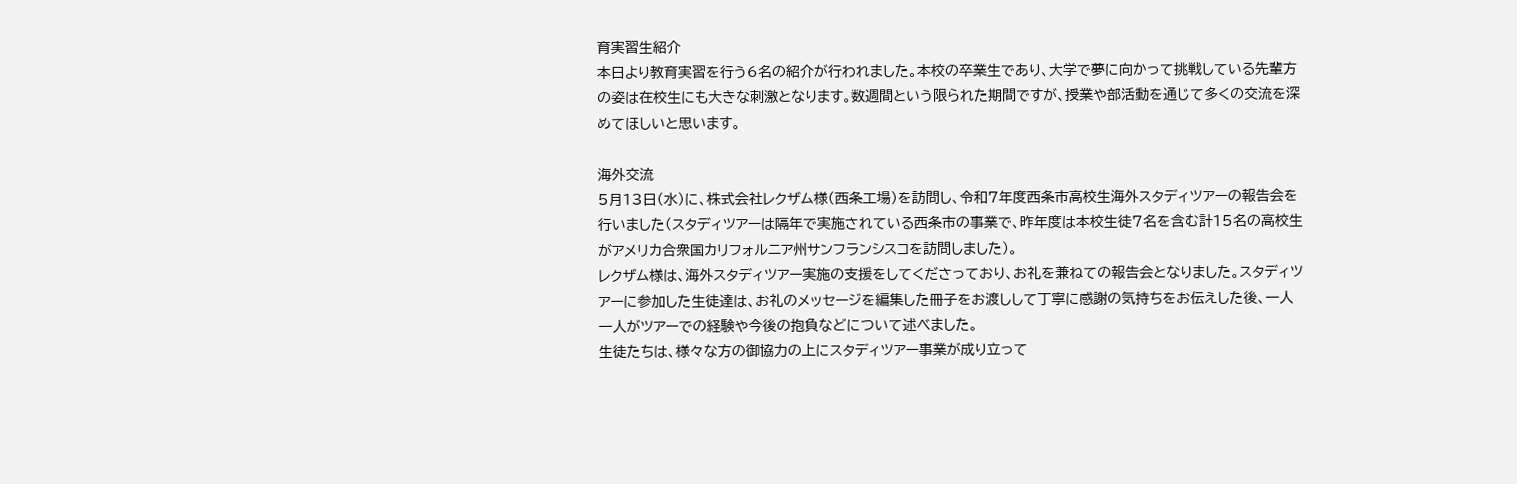育実習生紹介
本日より教育実習を行う6名の紹介が行われました。本校の卒業生であり、大学で夢に向かって挑戦している先輩方の姿は在校生にも大きな刺激となります。数週間という限られた期間ですが、授業や部活動を通じて多くの交流を深めてほしいと思います。

海外交流
5月13日(水)に、株式会社レクザム様(西条工場)を訪問し、令和7年度西条市高校生海外スタディツアーの報告会を行いました(スタディツアーは隔年で実施されている西条市の事業で、昨年度は本校生徒7名を含む計15名の高校生がアメリカ合衆国カリフォルニア州サンフランシスコを訪問しました)。
レクザム様は、海外スタディツアー実施の支援をしてくださっており、お礼を兼ねての報告会となりました。スタディツアーに参加した生徒達は、お礼のメッセージを編集した冊子をお渡しして丁寧に感謝の気持ちをお伝えした後、一人一人がツアーでの経験や今後の抱負などについて述べました。
生徒たちは、様々な方の御協力の上にスタディツアー事業が成り立って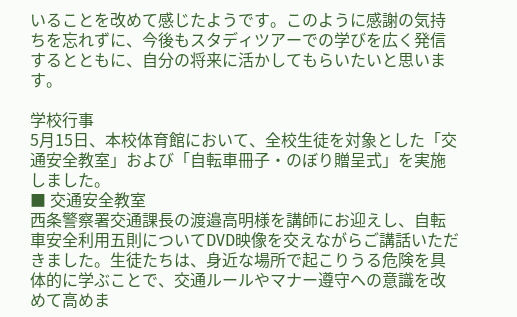いることを改めて感じたようです。このように感謝の気持ちを忘れずに、今後もスタディツアーでの学びを広く発信するとともに、自分の将来に活かしてもらいたいと思います。

学校行事
5月15日、本校体育館において、全校生徒を対象とした「交通安全教室」および「自転車冊子・のぼり贈呈式」を実施しました。
■ 交通安全教室
西条警察署交通課長の渡邉高明様を講師にお迎えし、自転車安全利用五則についてDVD映像を交えながらご講話いただきました。生徒たちは、身近な場所で起こりうる危険を具体的に学ぶことで、交通ルールやマナー遵守への意識を改めて高めま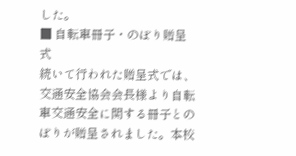した。
■ 自転車冊子・のぼり贈呈式
続いて行われた贈呈式では、交通安全協会会長様より自転車交通安全に関する冊子とのぼりが贈呈されました。本校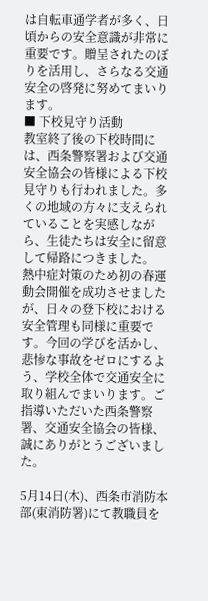は自転車通学者が多く、日頃からの安全意識が非常に重要です。贈呈されたのぼりを活用し、さらなる交通安全の啓発に努めてまいります。
■ 下校見守り活動
教室終了後の下校時間には、西条警察署および交通安全協会の皆様による下校見守りも行われました。多くの地域の方々に支えられていることを実感しながら、生徒たちは安全に留意して帰路につきました。
熱中症対策のため初の春運動会開催を成功させましたが、日々の登下校における安全管理も同様に重要です。今回の学びを活かし、悲惨な事故をゼロにするよう、学校全体で交通安全に取り組んでまいります。ご指導いただいた西条警察署、交通安全協会の皆様、誠にありがとうございました。

5月14日(木)、西条市消防本部(東消防署)にて教職員を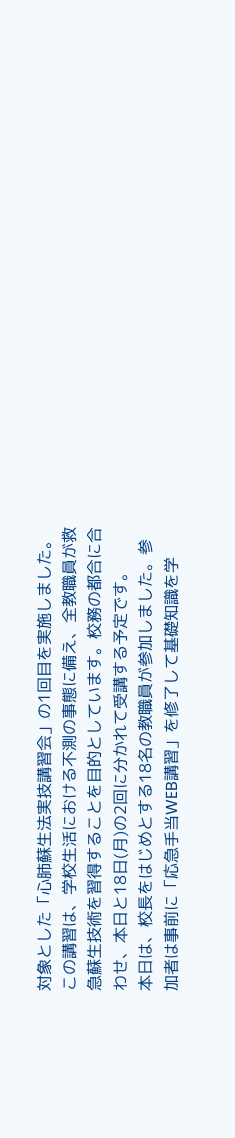対象とした「心肺蘇生法実技講習会」の1回目を実施しました。この講習は、学校生活における不測の事態に備え、全教職員が救急蘇生技術を習得することを目的としています。校務の都合に合わせ、本日と18日(月)の2回に分かれて受講する予定です。
本日は、校長をはじめとする18名の教職員が参加しました。参加者は事前に「応急手当WEB講習」を修了して基礎知識を学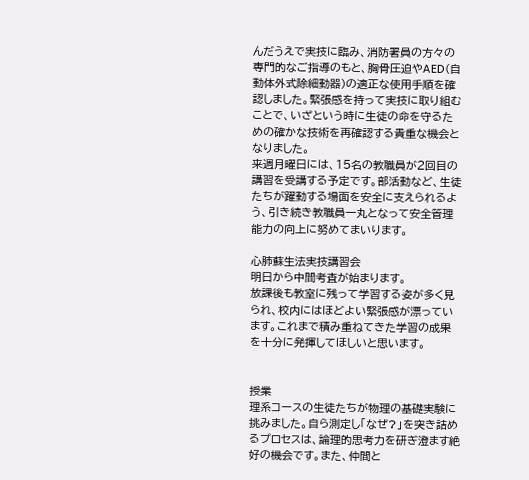んだうえで実技に臨み、消防署員の方々の専門的なご指導のもと、胸骨圧迫やAED(自動体外式除細動器)の適正な使用手順を確認しました。緊張感を持って実技に取り組むことで、いざという時に生徒の命を守るための確かな技術を再確認する貴重な機会となりました。
来週月曜日には、15名の教職員が2回目の講習を受講する予定です。部活動など、生徒たちが躍動する場面を安全に支えられるよう、引き続き教職員一丸となって安全管理能力の向上に努めてまいります。

心肺蘇生法実技講習会
明日から中間考査が始まります。
放課後も教室に残って学習する姿が多く見られ、校内にはほどよい緊張感が漂っています。これまで積み重ねてきた学習の成果を十分に発揮してほしいと思います。


授業
理系コースの生徒たちが物理の基礎実験に挑みました。自ら測定し「なぜ?」を突き詰めるプロセスは、論理的思考力を研ぎ澄ます絶好の機会です。また、仲間と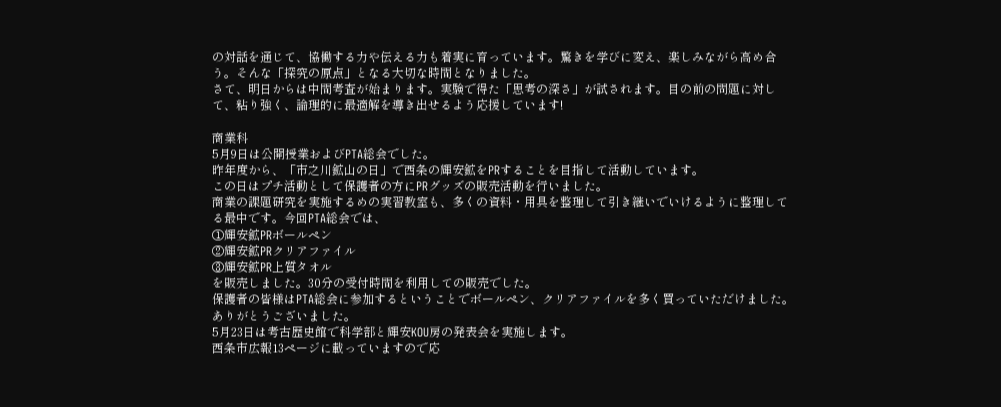の対話を通じて、協働する力や伝える力も着実に育っています。驚きを学びに変え、楽しみながら高め合う。そんな「探究の原点」となる大切な時間となりました。
さて、明日からは中間考査が始まります。実験で得た「思考の深さ」が試されます。目の前の問題に対して、粘り強く、論理的に最適解を導き出せるよう応援しています!

商業科
5月9日は公開授業およびPTA総会でした。
昨年度から、「市之川鉱山の日」で西条の輝安鉱をPRすることを目指して活動しています。
この日はプチ活動として保護者の方にPRグッズの販売活動を行いました。
商業の課題研究を実施するめの実習教室も、多くの資料・用具を整理して引き継いでいけるように整理してる最中です。今回PTA総会では、
①輝安鉱PRボールペン
②輝安鉱PRクリアファイル
③輝安鉱PR上質タオル
を販売しました。30分の受付時間を利用しての販売でした。
保護者の皆様はPTA総会に参加するということでボールペン、クリアファイルを多く買っていただけました。ありがとうございました。
5月23日は考古歴史館で科学部と輝安KOU房の発表会を実施します。
西条市広報13ページに載っていますので応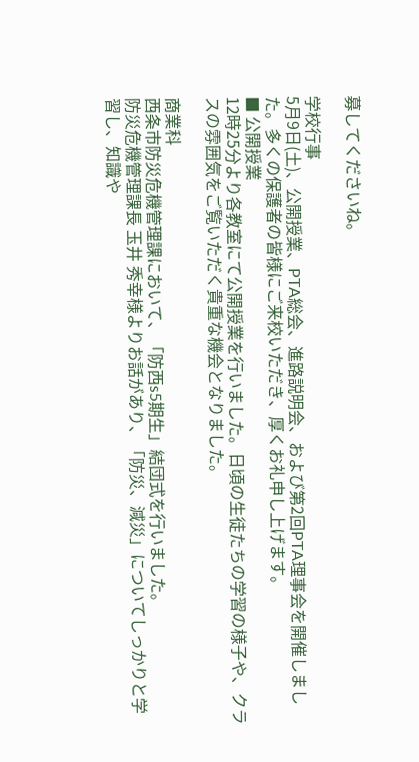募してくださいね。

学校行事
5月9日(土)、公開授業、PTA総会、進路説明会、および第2回PTA理事会を開催しました。多くの保護者の皆様にご来校いただき、厚くお礼申し上げます。
■ 公開授業
12時25分より各教室にて公開授業を行いました。日頃の生徒たちの学習の様子や、クラスの雰囲気をご覧いただく貴重な機会となりました。

商業科
西条市防災危機管理課において、「防西s5期生」結団式を行いました。
防災危機管理課長 玉井 秀幸様よりお話があり、「防災、減災」についてしっかりと学習し、知識や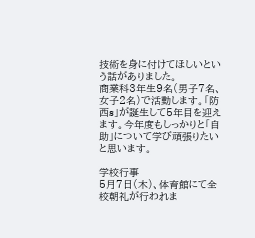技術を身に付けてほしいという話がありました。
商業科3年生9名(男子7名、女子2名)で活動します。「防西s」が誕生して5年目を迎えます。今年度もしっかりと「自助」について学び頑張りたいと思います。

学校行事
5月7日(木)、体育館にて全校朝礼が行われま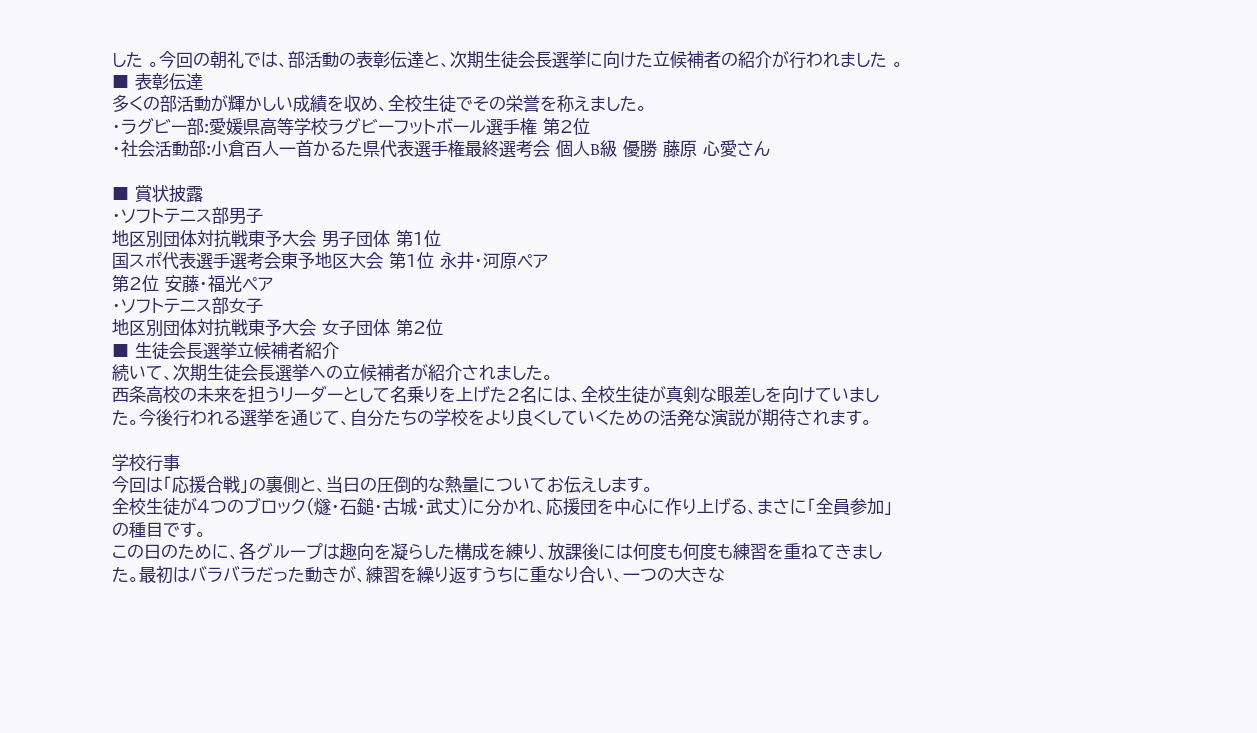した 。今回の朝礼では、部活動の表彰伝達と、次期生徒会長選挙に向けた立候補者の紹介が行われました 。
■ 表彰伝達
多くの部活動が輝かしい成績を収め、全校生徒でその栄誉を称えました。
・ラグビー部:愛媛県高等学校ラグビーフットボール選手権 第2位
・社会活動部:小倉百人一首かるた県代表選手権最終選考会 個人B級 優勝 藤原 心愛さん

■ 賞状披露
・ソフトテニス部男子
地区別団体対抗戦東予大会 男子団体 第1位
国スポ代表選手選考会東予地区大会 第1位 永井・河原ペア
第2位 安藤・福光ペア
・ソフトテニス部女子
地区別団体対抗戦東予大会 女子団体 第2位
■ 生徒会長選挙立候補者紹介
続いて、次期生徒会長選挙への立候補者が紹介されました。
西条高校の未来を担うリーダーとして名乗りを上げた2名には、全校生徒が真剣な眼差しを向けていました。今後行われる選挙を通じて、自分たちの学校をより良くしていくための活発な演説が期待されます。

学校行事
今回は「応援合戦」の裏側と、当日の圧倒的な熱量についてお伝えします。
全校生徒が4つのブロック(燧・石鎚・古城・武丈)に分かれ、応援団を中心に作り上げる、まさに「全員参加」の種目です。
この日のために、各グループは趣向を凝らした構成を練り、放課後には何度も何度も練習を重ねてきました。最初はバラバラだった動きが、練習を繰り返すうちに重なり合い、一つの大きな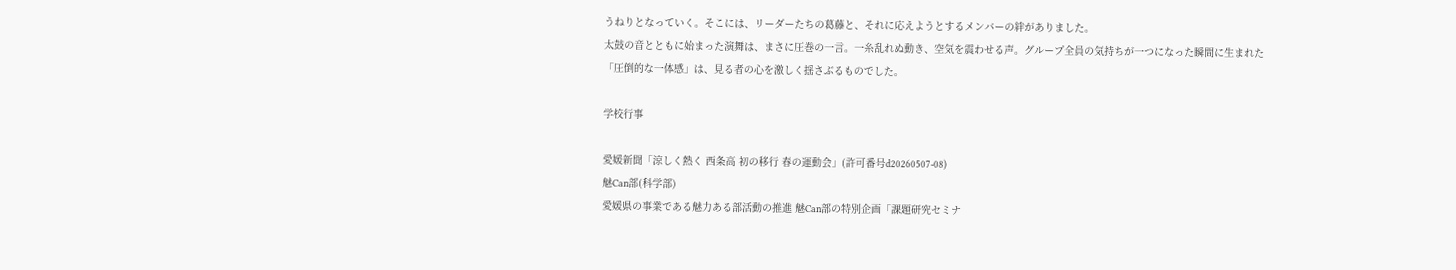うねりとなっていく。そこには、リーダーたちの葛藤と、それに応えようとするメンバーの絆がありました。
太鼓の音とともに始まった演舞は、まさに圧巻の一言。一糸乱れぬ動き、空気を震わせる声。グループ全員の気持ちが一つになった瞬間に生まれた「圧倒的な一体感」は、見る者の心を激しく揺さぶるものでした。

学校行事

愛媛新聞「涼しく熱く 西条高 初の移行 春の運動会」(許可番号d20260507-08)
魅Can部(科学部)
愛媛県の事業である魅力ある部活動の推進 魅Can部の特別企画「課題研究セミナ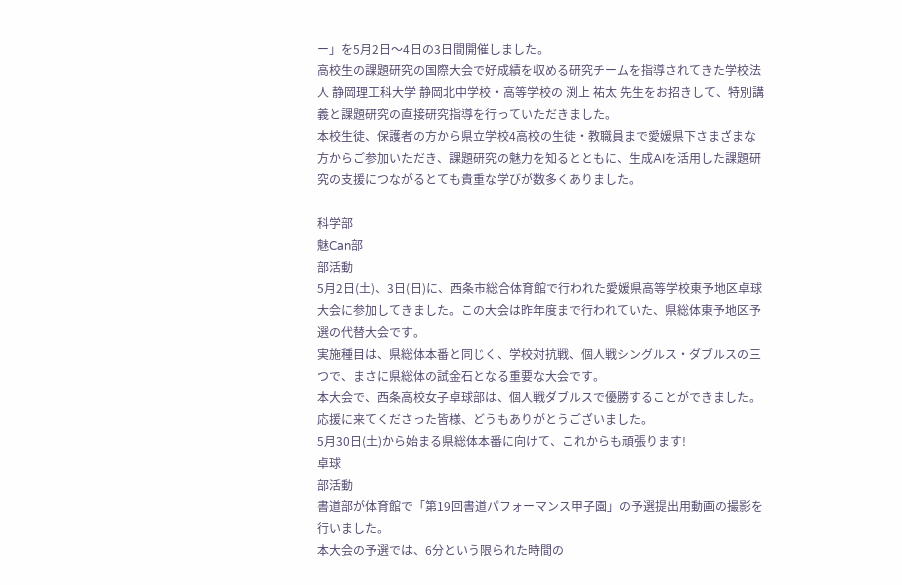ー」を5月2日〜4日の3日間開催しました。
高校生の課題研究の国際大会で好成績を収める研究チームを指導されてきた学校法人 静岡理工科大学 静岡北中学校・高等学校の 渕上 祐太 先生をお招きして、特別講義と課題研究の直接研究指導を行っていただきました。
本校生徒、保護者の方から県立学校4高校の生徒・教職員まで愛媛県下さまざまな方からご参加いただき、課題研究の魅力を知るとともに、生成AIを活用した課題研究の支援につながるとても貴重な学びが数多くありました。

科学部
魅Can部
部活動
5月2日(土)、3日(日)に、西条市総合体育館で行われた愛媛県高等学校東予地区卓球大会に参加してきました。この大会は昨年度まで行われていた、県総体東予地区予選の代替大会です。
実施種目は、県総体本番と同じく、学校対抗戦、個人戦シングルス・ダブルスの三つで、まさに県総体の試金石となる重要な大会です。
本大会で、西条高校女子卓球部は、個人戦ダブルスで優勝することができました。応援に来てくださった皆様、どうもありがとうございました。
5月30日(土)から始まる県総体本番に向けて、これからも頑張ります!
卓球
部活動
書道部が体育館で「第19回書道パフォーマンス甲子園」の予選提出用動画の撮影を行いました。
本大会の予選では、6分という限られた時間の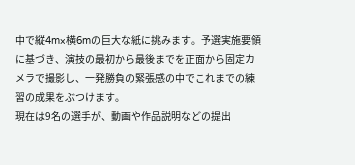中で縦4m×横6mの巨大な紙に挑みます。予選実施要領に基づき、演技の最初から最後までを正面から固定カメラで撮影し、一発勝負の緊張感の中でこれまでの練習の成果をぶつけます。
現在は9名の選手が、動画や作品説明などの提出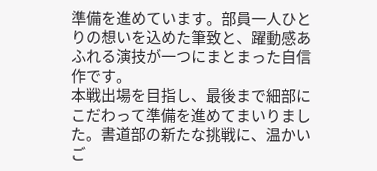準備を進めています。部員一人ひとりの想いを込めた筆致と、躍動感あふれる演技が一つにまとまった自信作です。
本戦出場を目指し、最後まで細部にこだわって準備を進めてまいりました。書道部の新たな挑戦に、温かいご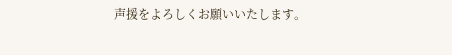声援をよろしくお願いいたします。